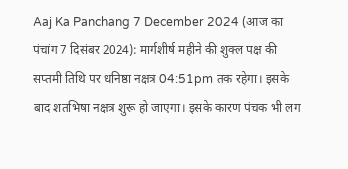Aaj Ka Panchang 7 December 2024 (आज का पंचांग 7 दिसंबर 2024): मार्गशीर्ष महीने की शुक्ल पक्ष की सप्तमी तिथि पर धनिष्ठा नक्षत्र 04:51pm तक रहेगा। इसके बाद शतभिषा नक्षत्र शुरू हो जाएगा। इसके कारण पंचक भी लग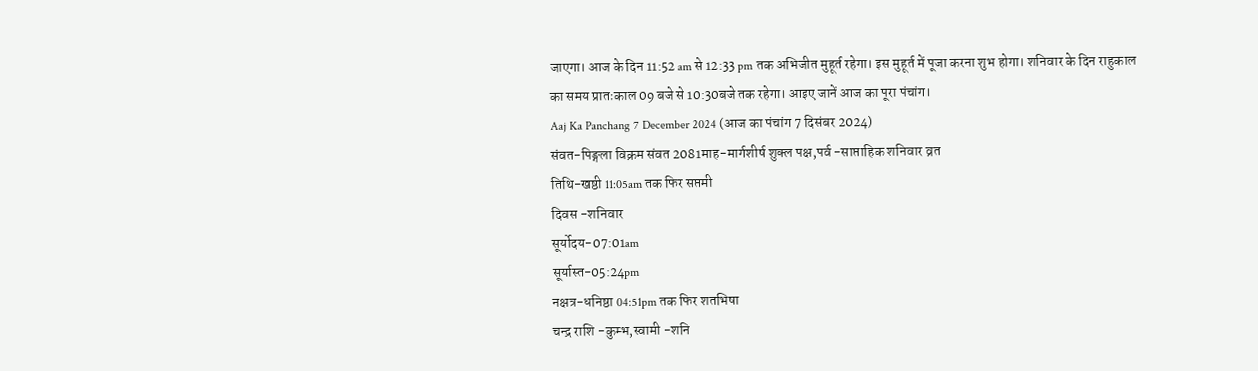जाएगा। आज के दिन 11:52 am से 12:33 pm तक अभिजीत मुहूर्त रहेगा। इस मुहूर्त में पूजा करना शुभ होगा। शनिवार के दिन राहुकाल का समय प्रातःकाल 09 बजे से 10:30बजे तक रहेगा। आइए जानें आज का पूरा पंचांग।
Aaj Ka Panchang 7 December 2024 (आज का पंचांग 7 दिसंबर 2024)
संवत-पिङ्गला विक्रम संवत 2081माह-मार्गशीर्ष शुक्ल पक्ष,पर्व -साप्ताहिक शनिवार व्रत
तिथि-खष्ठी 11:05am तक फिर सप्तमी
दिवस -शनिवार
सूर्योदय-07:01am
सूर्यास्त-05:24pm
नक्षत्र-धनिष्ठा 04:51pm तक फिर शतभिषा
चन्द्र राशि -कुम्भ,स्वामी -शनि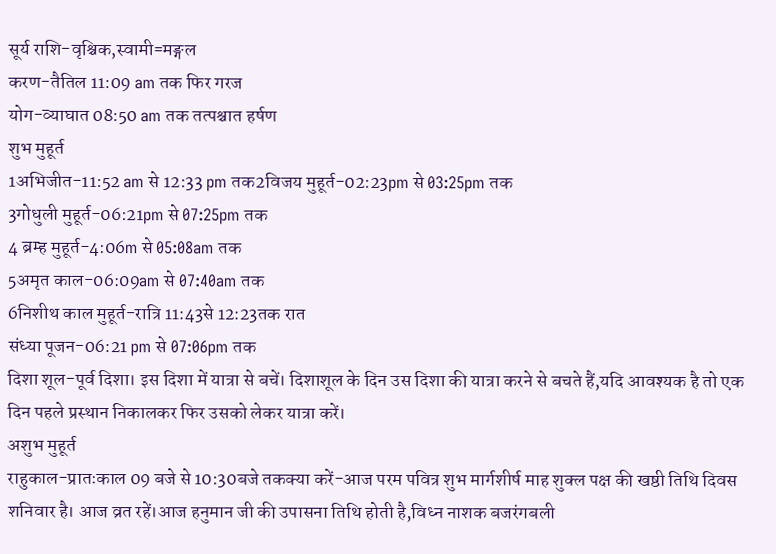सूर्य राशि-वृश्चिक,स्वामी=मङ्गल
करण-तैतिल 11:09 am तक फिर गरज
योग-व्याघात 08:50 am तक तत्पश्चात हर्षण
शुभ मुहूर्त
1अभिजीत-11:52 am से 12:33 pm तक2विजय मुहूर्त-02:23pm से 03:25pm तक
3गोधुली मुहूर्त-06:21pm से 07:25pm तक
4 ब्रम्ह मुहूर्त-4:06m से 05:08am तक
5अमृत काल-06:09am से 07:40am तक
6निशीथ काल मुहूर्त-रात्रि 11:43से 12:23तक रात
संध्या पूजन-06:21 pm से 07:06pm तक
दिशा शूल-पूर्व दिशा। इस दिशा में यात्रा से बचें। दिशाशूल के दिन उस दिशा की यात्रा करने से बचते हैं,यदि आवश्यक है तो एक दिन पहले प्रस्थान निकालकर फिर उसको लेकर यात्रा करें।
अशुभ मुहूर्त
राहुकाल-प्रातःकाल 09 बजे से 10:30बजे तकक्या करें-आज परम पवित्र शुभ मार्गशीर्ष माह शुक्ल पक्ष की खष्ठी तिथि दिवस शनिवार है। आज व्रत रहें।आज हनुमान जी की उपासना तिथि होती है,विध्न नाशक बजरंगबली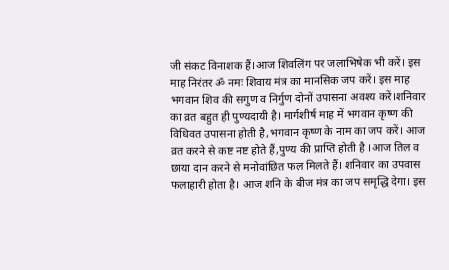जी संकट विनाशक हैं।आज शिवलिंग पर जलाभिषेक भी करें। इस माह निरंतर ॐ नमः शिवाय मंत्र का मानसिक जप करें। इस माह भगवान शिव की सगुण व निर्गुण दोनों उपासना अवश्य करें।शनिवार का व्रत बहुत ही पुण्यदायी है। मार्गशीर्ष माह में भगवान कृष्ण की विधिवत उपासना होती है,भगवान कृष्ण के नाम का जप करें। आज व्रत करने से कष्ट नष्ट होते हैं,पुण्य की प्राप्ति होती है ।आज तिल व छाया दान करने से मनोवांछित फल मिलते हैं। शनिवार का उपवास फलाहारी होता है। आज शनि के बीज मंत्र का जप समृद्धि देगा। इस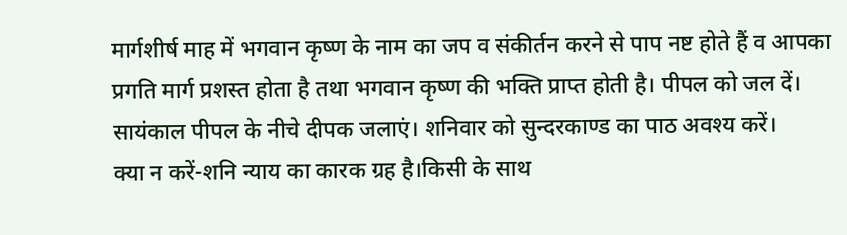मार्गशीर्ष माह में भगवान कृष्ण के नाम का जप व संकीर्तन करने से पाप नष्ट होते हैं व आपका प्रगति मार्ग प्रशस्त होता है तथा भगवान कृष्ण की भक्ति प्राप्त होती है। पीपल को जल दें। सायंकाल पीपल के नीचे दीपक जलाएं। शनिवार को सुन्दरकाण्ड का पाठ अवश्य करें।
क्या न करें-शनि न्याय का कारक ग्रह है।किसी के साथ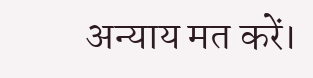अन्याय मत करें।